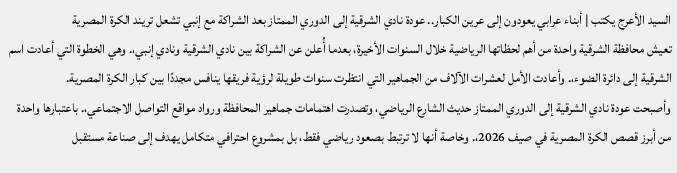السيد الأعرج يكتب | أبناء عرابي يعودون إلى عرين الكبار.. عودة نادي الشرقية إلى الدوري الممتاز بعد الشراكة مع إنبي تشعل تريند الكرة المصرية
تعيش محافظة الشرقية واحدة من أهم لحظاتها الرياضية خلال السنوات الأخيرة، بعدما أُعلن عن الشراكة بين نادي الشرقية ونادي إنبي،. وهي الخطوة التي أعادت اسم الشرقية إلى دائرة الضوء،. وأعادت الأمل لعشرات الآلاف من الجماهير التي انتظرت سنوات طويلة لرؤية فريقها ينافس مجددًا بين كبار الكرة المصرية.
وأصبحت عودة نادي الشرقية إلى الدوري الممتاز حديث الشارع الرياضي، وتصدرت اهتمامات جماهير المحافظة ورواد مواقع التواصل الاجتماعي،. باعتبارها واحدة من أبرز قصص الكرة المصرية في صيف 2026،. وخاصة أنها لا ترتبط بصعود رياضي فقط، بل بمشروع احترافي متكامل يهدف إلى صناعة مستقبل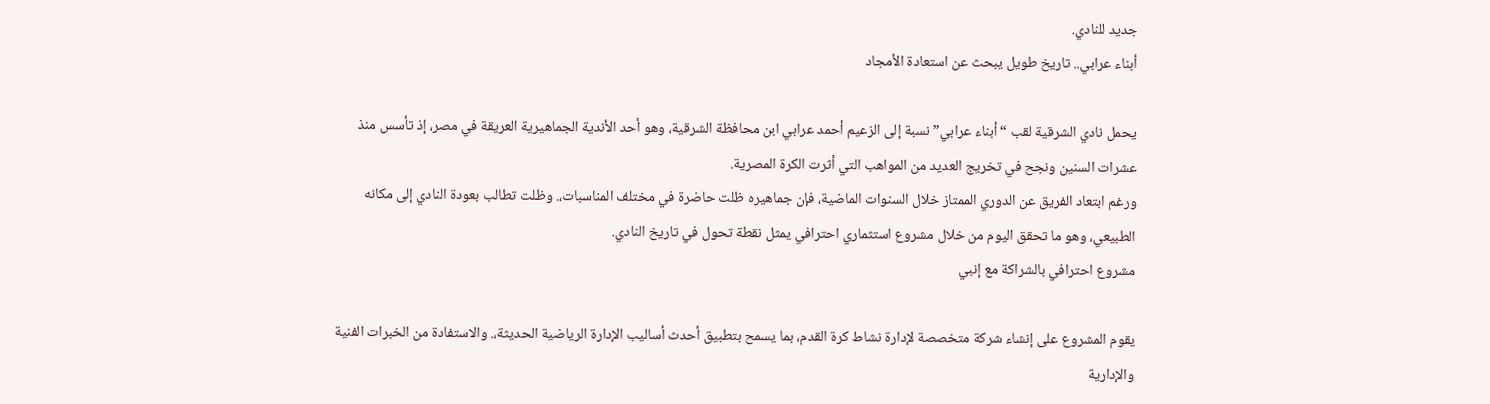جديد للنادي.
أبناء عرابي.. تاريخ طويل يبحث عن استعادة الأمجاد

يحمل نادي الشرقية لقب “أبناء عرابي” نسبة إلى الزعيم أحمد عرابي ابن محافظة الشرقية، وهو أحد الأندية الجماهيرية العريقة في مصر، إذ تأسس منذ عشرات السنين ونجح في تخريج العديد من المواهب التي أثرت الكرة المصرية.
ورغم ابتعاد الفريق عن الدوري الممتاز خلال السنوات الماضية، فإن جماهيره ظلت حاضرة في مختلف المناسبات،. وظلت تطالب بعودة النادي إلى مكانه الطبيعي، وهو ما تحقق اليوم من خلال مشروع استثماري احترافي يمثل نقطة تحول في تاريخ النادي.
مشروع احترافي بالشراكة مع إنبي

يقوم المشروع على إنشاء شركة متخصصة لإدارة نشاط كرة القدم، بما يسمح بتطبيق أحدث أساليب الإدارة الرياضية الحديثة،. والاستفادة من الخبرات الفنية والإدارية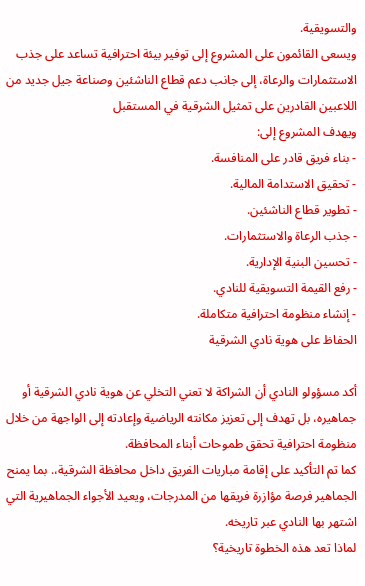والتسويقية.
ويسعى القائمون على المشروع إلى توفير بيئة احترافية تساعد على جذب الاستثمارات والرعاة، إلى جانب دعم قطاع الناشئين وصناعة جيل جديد من اللاعبين القادرين على تمثيل الشرقية في المستقبل
ويهدف المشروع إلى:
- بناء فريق قادر على المنافسة.
- تحقيق الاستدامة المالية.
- تطوير قطاع الناشئين.
- جذب الرعاة والاستثمارات.
- تحسين البنية الإدارية.
- رفع القيمة التسويقية للنادي.
- إنشاء منظومة احترافية متكاملة.
الحفاظ على هوية نادي الشرقية

أكد مسؤولو النادي أن الشراكة لا تعني التخلي عن هوية نادي الشرقية أو جماهيره، بل تهدف إلى تعزيز مكانته الرياضية وإعادته إلى الواجهة من خلال منظومة احترافية تحقق طموحات أبناء المحافظة.
كما تم التأكيد على إقامة مباريات الفريق داخل محافظة الشرقية،. بما يمنح الجماهير فرصة مؤازرة فريقها من المدرجات، ويعيد الأجواء الجماهيرية التي اشتهر بها النادي عبر تاريخه.
لماذا تعد هذه الخطوة تاريخية؟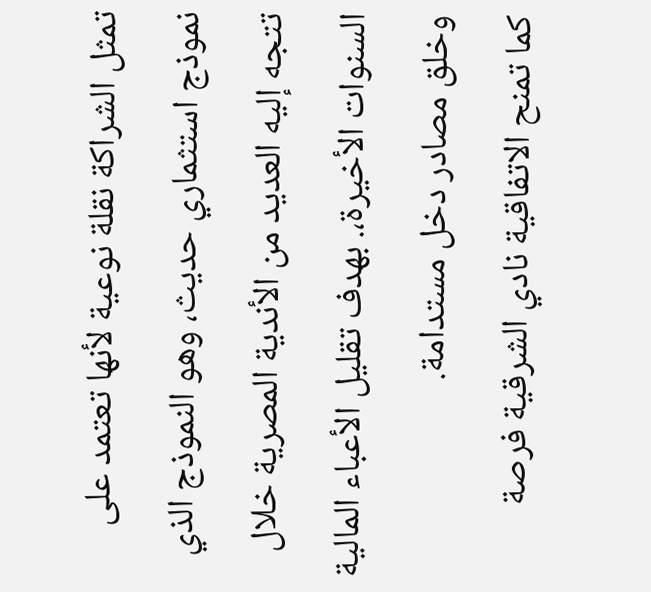تمثل الشراكة نقلة نوعية لأنها تعتمد على نموذج استثماري حديث، وهو النموذج الذي تتجه إليه العديد من الأندية المصرية خلال السنوات الأخيرة،. بهدف تقليل الأعباء المالية وخلق مصادر دخل مستدامة.
كما تمنح الاتفاقية نادي الشرقية فرصة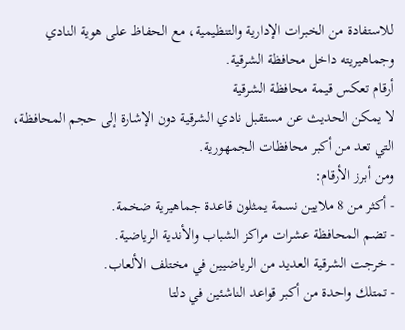للاستفادة من الخبرات الإدارية والتنظيمية، مع الحفاظ على هوية النادي وجماهيريته داخل محافظة الشرقية.
أرقام تعكس قيمة محافظة الشرقية
لا يمكن الحديث عن مستقبل نادي الشرقية دون الإشارة إلى حجم المحافظة، التي تعد من أكبر محافظات الجمهورية.
ومن أبرز الأرقام:
- أكثر من 8 ملايين نسمة يمثلون قاعدة جماهيرية ضخمة.
- تضم المحافظة عشرات مراكز الشباب والأندية الرياضية.
- خرجت الشرقية العديد من الرياضيين في مختلف الألعاب.
- تمتلك واحدة من أكبر قواعد الناشئين في دلتا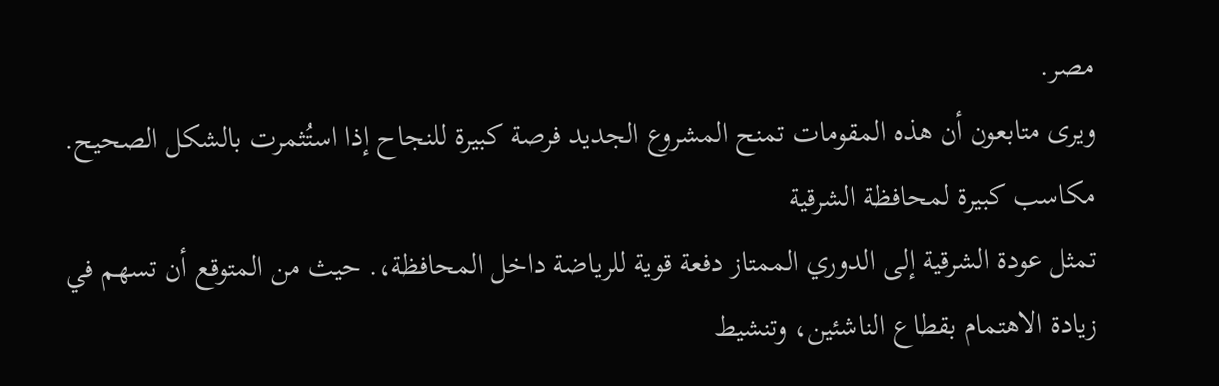مصر.
ويرى متابعون أن هذه المقومات تمنح المشروع الجديد فرصة كبيرة للنجاح إذا استُثمرت بالشكل الصحيح.
مكاسب كبيرة لمحافظة الشرقية
تمثل عودة الشرقية إلى الدوري الممتاز دفعة قوية للرياضة داخل المحافظة،. حيث من المتوقع أن تسهم في زيادة الاهتمام بقطاع الناشئين، وتنشيط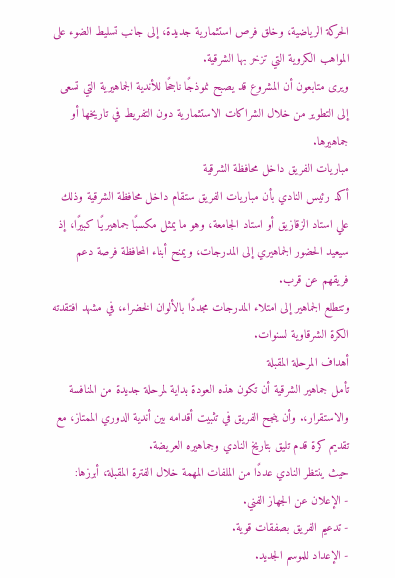الحركة الرياضية، وخلق فرص استثمارية جديدة، إلى جانب تسليط الضوء على المواهب الكروية التي تزخر بها الشرقية.
ويرى متابعون أن المشروع قد يصبح نموذجًا ناجحًا للأندية الجماهيرية التي تسعى إلى التطوير من خلال الشراكات الاستثمارية دون التفريط في تاريخها أو جماهيرها.
مباريات الفريق داخل محافظة الشرقية
أكد رئيس النادي بأن مباريات الفريق ستقام داخل محافظة الشرقية وذلك علي استاد الزقازيق أو استاد الجامعة، وهو ما يمثل مكسبًا جماهيريًا كبيرًا، إذ سيعيد الحضور الجماهيري إلى المدرجات، ويمنح أبناء المحافظة فرصة دعم فريقهم عن قرب.
وتتطلع الجماهير إلى امتلاء المدرجات مجددًا بالألوان الخضراء، في مشهد افتقدته الكرة الشرقاوية لسنوات.
أهداف المرحلة المقبلة
تأمل جماهير الشرقية أن تكون هذه العودة بداية لمرحلة جديدة من المنافسة والاستقرار،. وأن ينجح الفريق في تثبيت أقدامه بين أندية الدوري الممتاز، مع تقديم كرة قدم تليق بتاريخ النادي وجماهيره العريضة.
حيث ينتظر النادي عددًا من الملفات المهمة خلال الفترة المقبلة، أبرزها:
- الإعلان عن الجهاز الفني.
- تدعيم الفريق بصفقات قوية.
- الإعداد للموسم الجديد.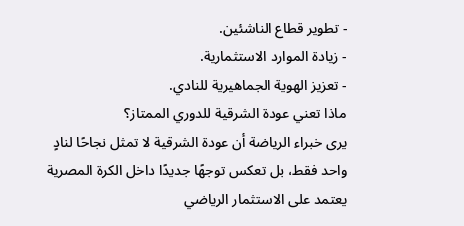- تطوير قطاع الناشئين.
- زيادة الموارد الاستثمارية.
- تعزيز الهوية الجماهيرية للنادي.
ماذا تعني عودة الشرقية للدوري الممتاز؟
يرى خبراء الرياضة أن عودة الشرقية لا تمثل نجاحًا لنادٍ واحد فقط، بل تعكس توجهًا جديدًا داخل الكرة المصرية يعتمد على الاستثمار الرياضي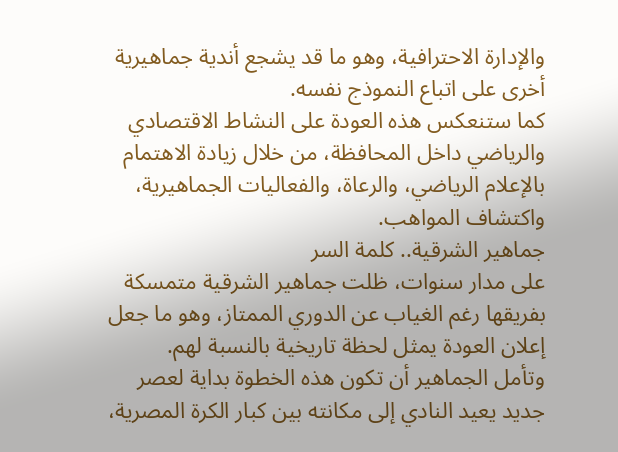والإدارة الاحترافية، وهو ما قد يشجع أندية جماهيرية أخرى على اتباع النموذج نفسه.
كما ستنعكس هذه العودة على النشاط الاقتصادي والرياضي داخل المحافظة، من خلال زيادة الاهتمام بالإعلام الرياضي، والرعاة، والفعاليات الجماهيرية، واكتشاف المواهب.
جماهير الشرقية.. كلمة السر
على مدار سنوات، ظلت جماهير الشرقية متمسكة بفريقها رغم الغياب عن الدوري الممتاز، وهو ما جعل إعلان العودة يمثل لحظة تاريخية بالنسبة لهم.
وتأمل الجماهير أن تكون هذه الخطوة بداية لعصر جديد يعيد النادي إلى مكانته بين كبار الكرة المصرية،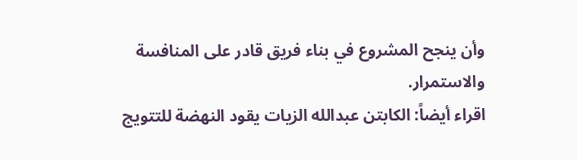وأن ينجح المشروع في بناء فريق قادر على المنافسة والاستمرار.
اقراء أيضاً: الكابتن عبدالله الزيات يقود النهضة للتتويج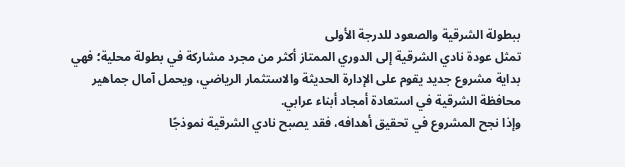ببطولة الشرقية والصعود للدرجة الأولى
تمثل عودة نادي الشرقية إلى الدوري الممتاز أكثر من مجرد مشاركة في بطولة محلية؛ فهي بداية مشروع جديد يقوم على الإدارة الحديثة والاستثمار الرياضي، ويحمل آمال جماهير محافظة الشرقية في استعادة أمجاد أبناء عرابي.
وإذا نجح المشروع في تحقيق أهدافه، فقد يصبح نادي الشرقية نموذجًا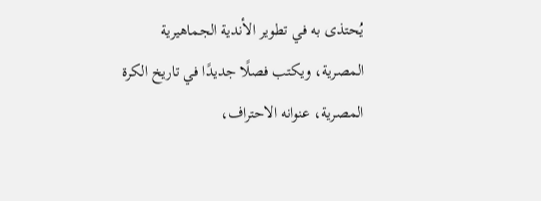يُحتذى به في تطوير الأندية الجماهيرية المصرية، ويكتب فصلًا جديدًا في تاريخ الكرة المصرية، عنوانه الاحتراف،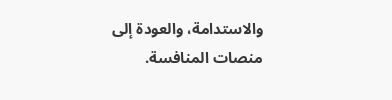والاستدامة، والعودة إلى منصات المنافسة.